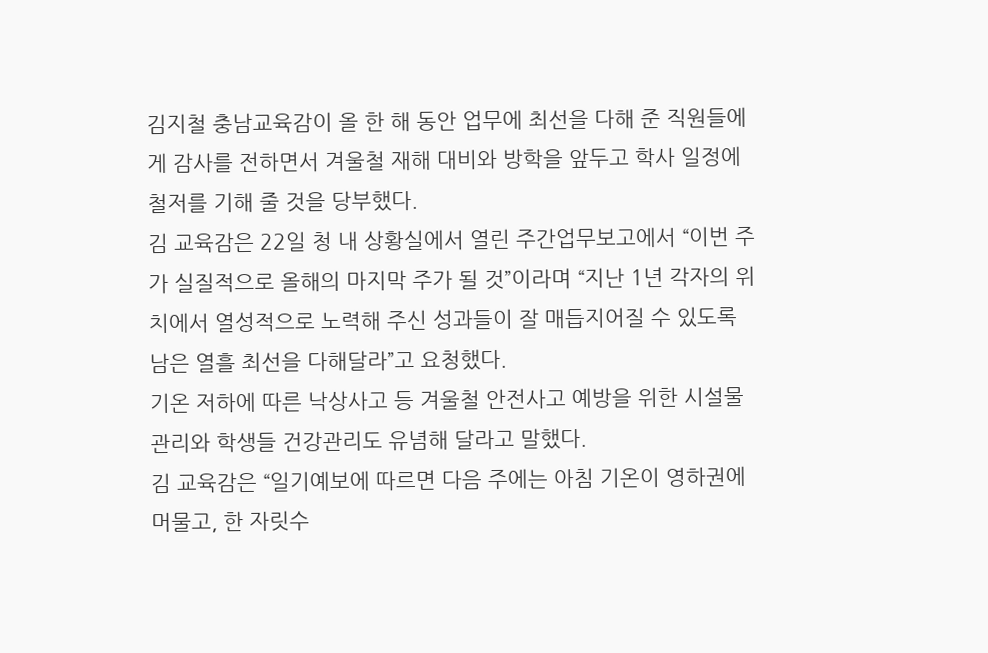김지철 충남교육감이 올 한 해 동안 업무에 최선을 다해 준 직원들에게 감사를 전하면서 겨울철 재해 대비와 방학을 앞두고 학사 일정에 철저를 기해 줄 것을 당부했다.
김 교육감은 22일 청 내 상황실에서 열린 주간업무보고에서 “이번 주가 실질적으로 올해의 마지막 주가 될 것”이라며 “지난 1년 각자의 위치에서 열성적으로 노력해 주신 성과들이 잘 매듭지어질 수 있도록 남은 열흘 최선을 다해달라”고 요청했다.
기온 저하에 따른 낙상사고 등 겨울철 안전사고 예방을 위한 시설물 관리와 학생들 건강관리도 유념해 달라고 말했다.
김 교육감은 “일기예보에 따르면 다음 주에는 아침 기온이 영하권에 머물고, 한 자릿수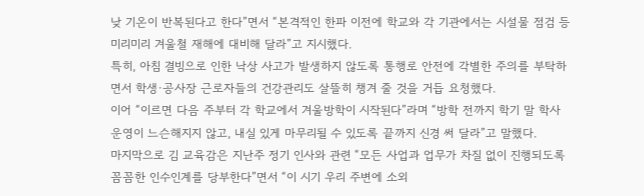낮 기온이 반복된다고 한다”면서 “본격적인 한파 이전에 학교와 각 기관에서는 시설물 점검 등 미리미리 겨울철 재해에 대비해 달라”고 지시했다.
특히, 아침 결빙으로 인한 낙상 사고가 발생하지 않도록 통행로 안전에 각별한 주의를 부탁하면서 학생·공사장 근로자들의 건강관리도 살뜰히 챙겨 줄 것을 거듭 요청했다.
이어 “이르면 다음 주부터 각 학교에서 겨울방학이 시작된다”라며 “방학 전까지 학기 말 학사 운영이 느슨해지지 않고, 내실 있게 마무리될 수 있도록 끝까지 신경 써 달라”고 말했다.
마지막으로 김 교육감은 지난주 정기 인사와 관련 “모든 사업과 업무가 차질 없이 진행되도록 꼼꼼한 인수인계를 당부한다”면서 “이 시기 우리 주변에 소외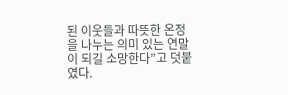된 이웃들과 따뜻한 온정을 나누는 의미 있는 연말이 되길 소망한다”고 덧붙였다.